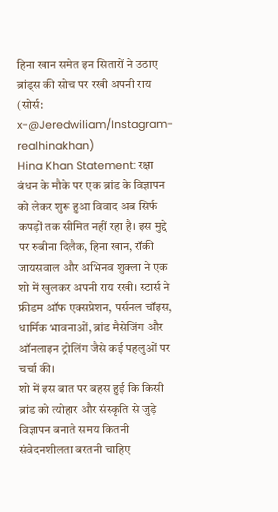हिना खान समेत इन सितारों ने उठाए ब्रांड्स की सोच पर रखी अपनी राय (सोर्स: x-@Jeredwiliam/Instagram-realhinakhan)
Hina Khan Statement: रक्षा बंधन के मौके पर एक ब्रांड के विज्ञापन को लेकर शुरू हुआ विवाद अब सिर्फ कपड़ों तक सीमित नहीं रहा है। इस मुद्दे पर रुबीना दिलैक, हिना खान, रॉकी जायसवाल और अभिनव शुक्ला ने एक शो में खुलकर अपनी राय रखी। स्टार्स ने फ्रीडम ऑफ एक्सप्रेशन, पर्सनल चॉइस, धार्मिक भावनाओं, ब्रांड मैसेजिंग और ऑनलाइन ट्रोलिंग जैसे कई पहलुओं पर चर्चा की।
शो में इस बात पर बहस हुई कि किसी ब्रांड को त्योहार और संस्कृति से जुड़े विज्ञापन बनाते समय कितनी संवेदनशीलता बरतनी चाहिए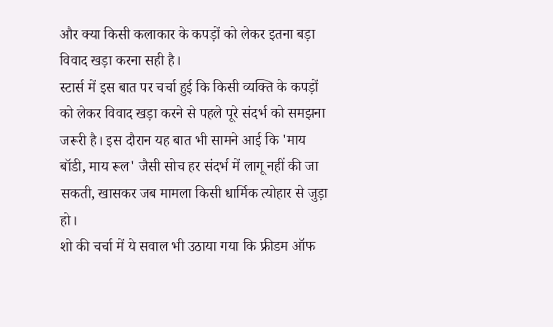और क्या किसी कलाकार के कपड़ों को लेकर इतना बड़ा विवाद खड़ा करना सही है।
स्टार्स में इस बात पर चर्चा हुई कि किसी व्यक्ति के कपड़ों को लेकर विवाद खड़ा करने से पहले पूरे संदर्भ को समझना जरूरी है। इस दौरान यह बात भी सामने आई कि 'माय बॉडी, माय रूल' जैसी सोच हर संदर्भ में लागू नहीं की जा सकती, खासकर जब मामला किसी धार्मिक त्योहार से जुड़ा हो।
शो की चर्चा में ये सवाल भी उठाया गया कि फ्रीडम ऑफ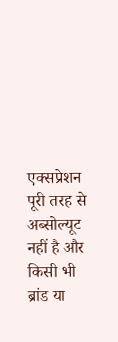एक्सप्रेशन पूरी तरह से अब्सोल्यूट नहीं है और किसी भी ब्रांड या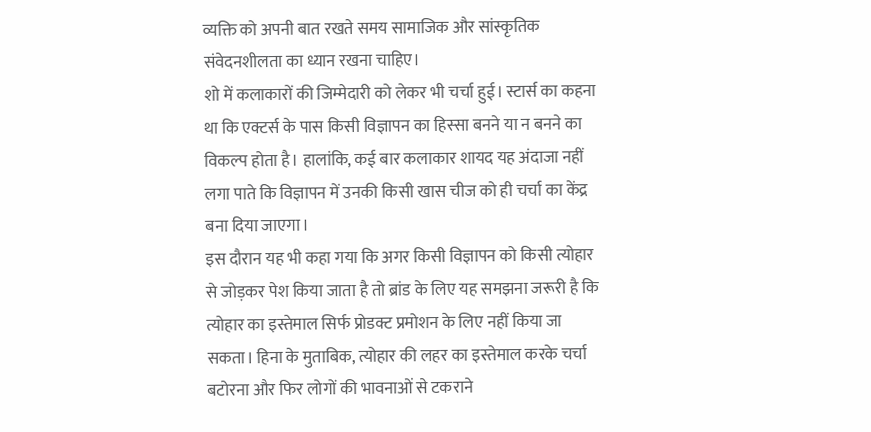व्यक्ति को अपनी बात रखते समय सामाजिक और सांस्कृतिक संवेदनशीलता का ध्यान रखना चाहिए।
शो में कलाकारों की जिम्मेदारी को लेकर भी चर्चा हुई। स्टार्स का कहना था कि एक्टर्स के पास किसी विज्ञापन का हिस्सा बनने या न बनने का विकल्प होता है। हालांकि, कई बार कलाकार शायद यह अंदाजा नहीं लगा पाते कि विज्ञापन में उनकी किसी खास चीज को ही चर्चा का केंद्र बना दिया जाएगा।
इस दौरान यह भी कहा गया कि अगर किसी विज्ञापन को किसी त्योहार से जोड़कर पेश किया जाता है तो ब्रांड के लिए यह समझना जरूरी है कि त्योहार का इस्तेमाल सिर्फ प्रोडक्ट प्रमोशन के लिए नहीं किया जा सकता। हिना के मुताबिक, त्योहार की लहर का इस्तेमाल करके चर्चा बटोरना और फिर लोगों की भावनाओं से टकराने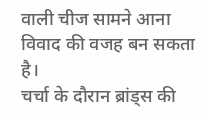वाली चीज सामने आना विवाद की वजह बन सकता है।
चर्चा के दौरान ब्रांड्स की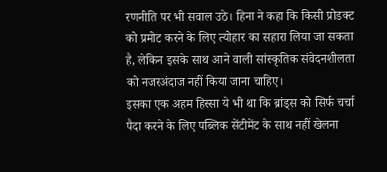रणनीति पर भी सवाल उठे। हिना ने कहा कि किसी प्रोडक्ट को प्रमोट करने के लिए त्योहार का सहारा लिया जा सकता है, लेकिन इसके साथ आने वाली सांस्कृतिक संवेदनशीलता को नजरअंदाज नहीं किया जाना चाहिए।
इसका एक अहम हिस्सा ये भी था कि ब्रांड्स को सिर्फ चर्चा पैदा करने के लिए पब्लिक सेंटीमेंट के साथ नहीं खेलना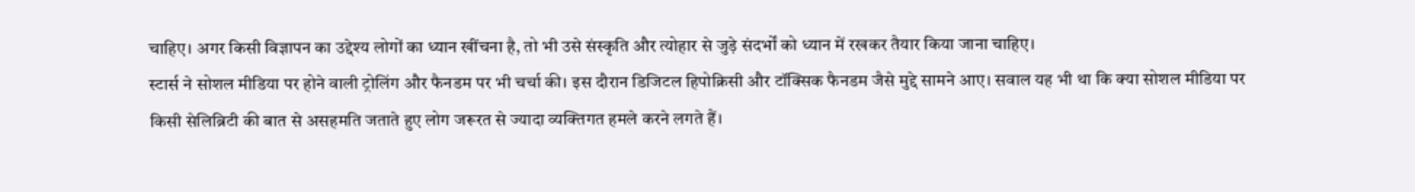चाहिए। अगर किसी विज्ञापन का उद्देश्य लोगों का ध्यान खींचना है, तो भी उसे संस्कृति और त्योहार से जुड़े संदर्भों को ध्यान में रखकर तैयार किया जाना चाहिए।
स्टार्स ने सोशल मीडिया पर होने वाली ट्रोलिंग और फैनडम पर भी चर्चा की। इस दौरान डिजिटल हिपोक्रिसी और टॉक्सिक फैनडम जैसे मुद्दे सामने आए। सवाल यह भी था कि क्या सोशल मीडिया पर किसी सेलिब्रिटी की बात से असहमति जताते हुए लोग जरूरत से ज्यादा व्यक्तिगत हमले करने लगते हैं।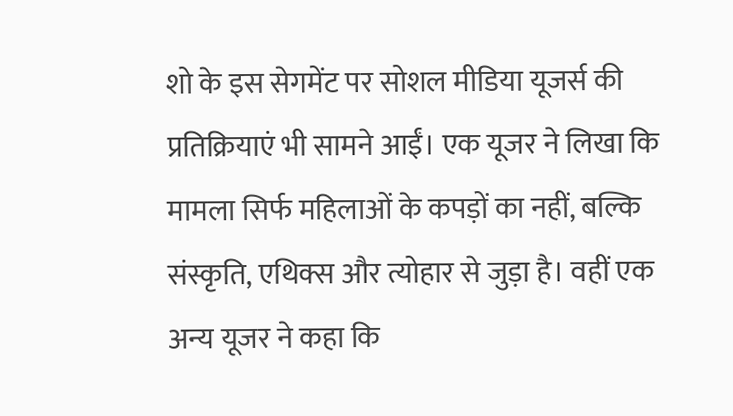शो के इस सेगमेंट पर सोशल मीडिया यूजर्स की प्रतिक्रियाएं भी सामने आईं। एक यूजर ने लिखा कि मामला सिर्फ महिलाओं के कपड़ों का नहीं, बल्कि संस्कृति, एथिक्स और त्योहार से जुड़ा है। वहीं एक अन्य यूजर ने कहा कि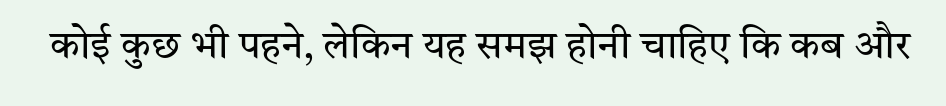कोई कुछ भी पहने, लेकिन यह समझ होनी चाहिए कि कब और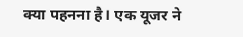क्या पहनना है। एक यूजर ने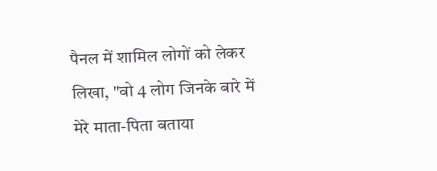पैनल में शामिल लोगों को लेकर लिखा, "वो 4 लोग जिनके बारे में मेरे माता-पिता बताया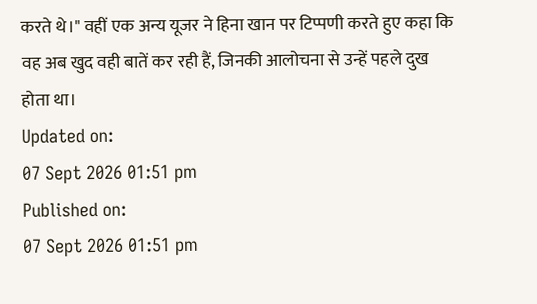करते थे।" वहीं एक अन्य यूजर ने हिना खान पर टिप्पणी करते हुए कहा कि वह अब खुद वही बातें कर रही हैं, जिनकी आलोचना से उन्हें पहले दुख होता था।
Updated on:
07 Sept 2026 01:51 pm
Published on:
07 Sept 2026 01:51 pm